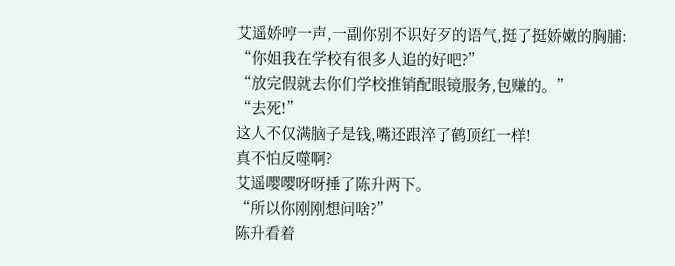艾遥娇哼一声,一副你别不识好歹的语气,挺了挺娇嫩的胸脯:
“你姐我在学校有很多人追的好吧?”
“放完假就去你们学校推销配眼镜服务,包赚的。”
“去死!”
这人不仅满脑子是钱,嘴还跟淬了鹤顶红一样!
真不怕反噬啊?
艾遥嘤嘤呀呀捶了陈升两下。
“所以你刚刚想问啥?”
陈升看着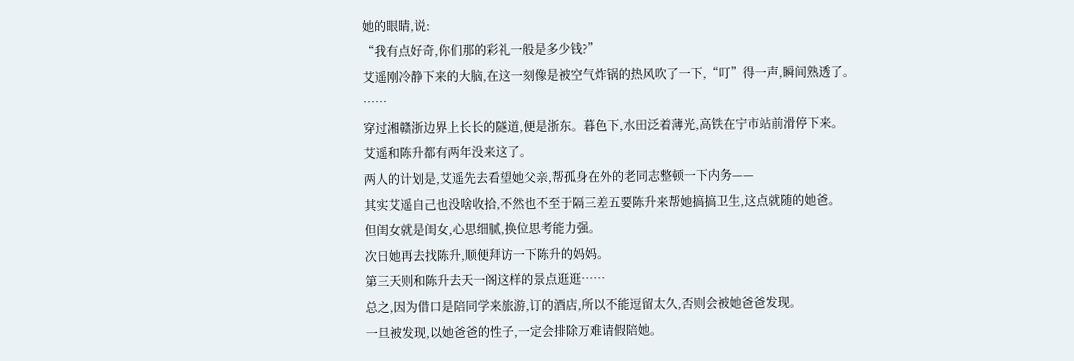她的眼睛,说:
“我有点好奇,你们那的彩礼一般是多少钱?”
艾遥刚冷静下来的大脑,在这一刻像是被空气炸锅的热风吹了一下,“叮”得一声,瞬间熟透了。
……
穿过湘赣浙边界上长长的隧道,便是浙东。暮色下,水田泛着薄光,高铁在宁市站前滑停下来。
艾遥和陈升都有两年没来这了。
两人的计划是,艾遥先去看望她父亲,帮孤身在外的老同志整顿一下内务——
其实艾遥自己也没啥收拾,不然也不至于隔三差五要陈升来帮她搞搞卫生,这点就随的她爸。
但闺女就是闺女,心思细腻,换位思考能力强。
次日她再去找陈升,顺便拜访一下陈升的妈妈。
第三天则和陈升去天一阁这样的景点逛逛……
总之,因为借口是陪同学来旅游,订的酒店,所以不能逗留太久,否则会被她爸爸发现。
一旦被发现,以她爸爸的性子,一定会排除万难请假陪她。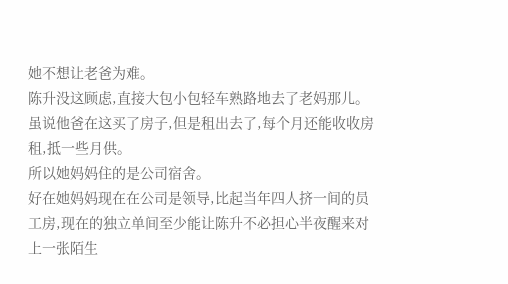她不想让老爸为难。
陈升没这顾虑,直接大包小包轻车熟路地去了老妈那儿。
虽说他爸在这买了房子,但是租出去了,每个月还能收收房租,抵一些月供。
所以她妈妈住的是公司宿舍。
好在她妈妈现在在公司是领导,比起当年四人挤一间的员工房,现在的独立单间至少能让陈升不必担心半夜醒来对上一张陌生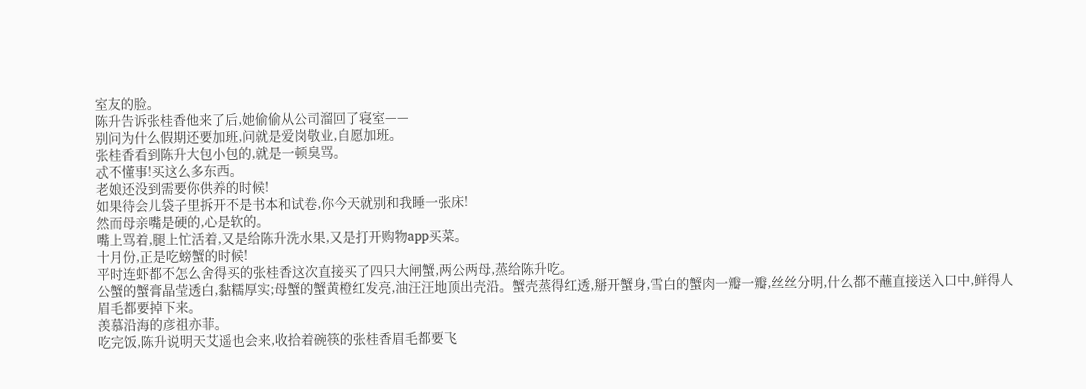室友的脸。
陈升告诉张桂香他来了后,她偷偷从公司溜回了寝室——
别问为什么假期还要加班,问就是爱岗敬业,自愿加班。
张桂香看到陈升大包小包的,就是一顿臭骂。
忒不懂事!买这么多东西。
老娘还没到需要你供养的时候!
如果待会儿袋子里拆开不是书本和试卷,你今天就别和我睡一张床!
然而母亲嘴是硬的,心是软的。
嘴上骂着,腿上忙活着,又是给陈升洗水果,又是打开购物app买菜。
十月份,正是吃螃蟹的时候!
平时连虾都不怎么舍得买的张桂香这次直接买了四只大闸蟹,两公两母,蒸给陈升吃。
公蟹的蟹膏晶莹透白,黏糯厚实;母蟹的蟹黄橙红发亮,油汪汪地顶出壳沿。蟹壳蒸得红透,掰开蟹身,雪白的蟹肉一瓣一瓣,丝丝分明,什么都不蘸直接送入口中,鲜得人眉毛都要掉下来。
羡慕沿海的彦祖亦菲。
吃完饭,陈升说明天艾遥也会来,收拾着碗筷的张桂香眉毛都要飞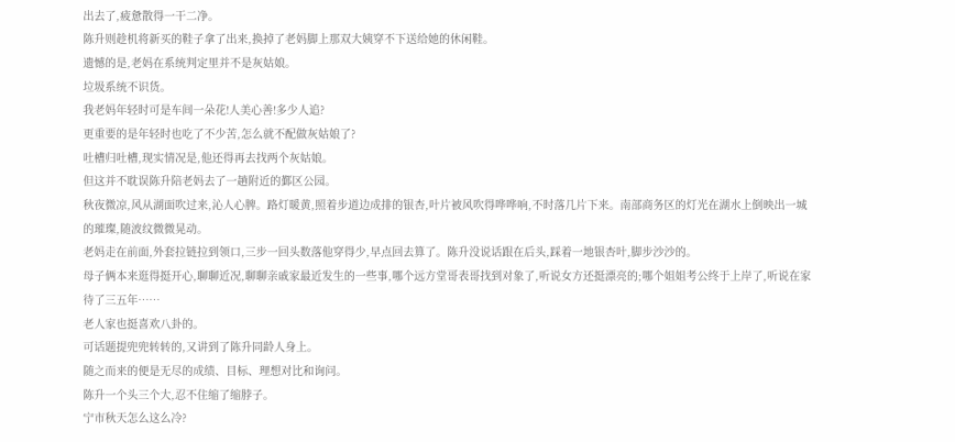出去了,疲惫散得一干二净。
陈升则趁机将新买的鞋子拿了出来,换掉了老妈脚上那双大姨穿不下送给她的休闲鞋。
遗憾的是,老妈在系统判定里并不是灰姑娘。
垃圾系统不识货。
我老妈年轻时可是车间一朵花!人美心善!多少人追?
更重要的是年轻时也吃了不少苦,怎么就不配做灰姑娘了?
吐槽归吐槽,现实情况是,他还得再去找两个灰姑娘。
但这并不耽误陈升陪老妈去了一趟附近的鄞区公园。
秋夜微凉,风从湖面吹过来,沁人心脾。路灯暖黄,照着步道边成排的银杏,叶片被风吹得哗哗响,不时落几片下来。南部商务区的灯光在湖水上倒映出一城的璀璨,随波纹微微晃动。
老妈走在前面,外套拉链拉到领口,三步一回头数落他穿得少,早点回去算了。陈升没说话跟在后头,踩着一地银杏叶,脚步沙沙的。
母子俩本来逛得挺开心,聊聊近况,聊聊亲戚家最近发生的一些事,哪个远方堂哥表哥找到对象了,听说女方还挺漂亮的;哪个姐姐考公终于上岸了,听说在家待了三五年……
老人家也挺喜欢八卦的。
可话题提兜兜转转的,又讲到了陈升同龄人身上。
随之而来的便是无尽的成绩、目标、理想对比和询问。
陈升一个头三个大,忍不住缩了缩脖子。
宁市秋天怎么这么冷?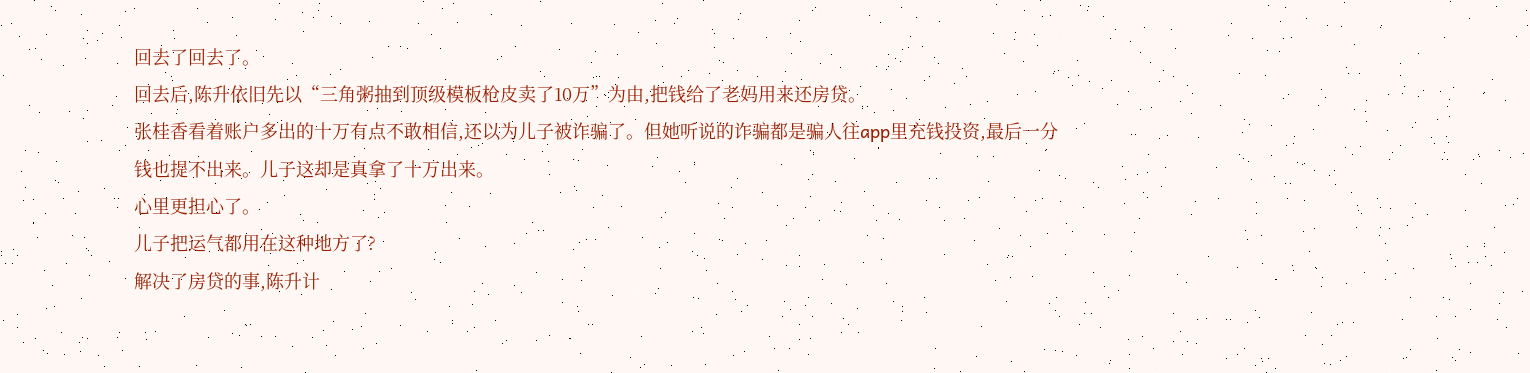回去了回去了。
回去后,陈升依旧先以“三角粥抽到顶级模板枪皮卖了10万”为由,把钱给了老妈用来还房贷。
张桂香看着账户多出的十万有点不敢相信,还以为儿子被诈骗了。但她听说的诈骗都是骗人往app里充钱投资,最后一分钱也提不出来。儿子这却是真拿了十万出来。
心里更担心了。
儿子把运气都用在这种地方了?
解决了房贷的事,陈升计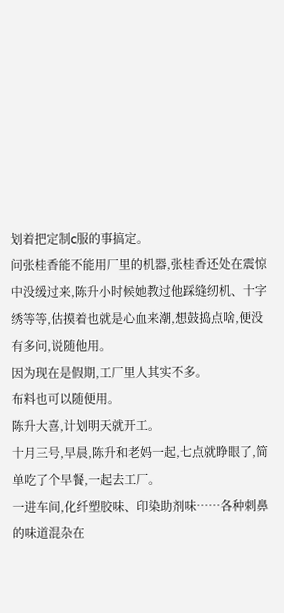划着把定制c服的事搞定。
问张桂香能不能用厂里的机器,张桂香还处在震惊中没缓过来,陈升小时候她教过他踩缝纫机、十字绣等等,估摸着也就是心血来潮,想鼓捣点啥,便没有多问,说随他用。
因为现在是假期,工厂里人其实不多。
布料也可以随便用。
陈升大喜,计划明天就开工。
十月三号,早晨,陈升和老妈一起,七点就睁眼了,简单吃了个早餐,一起去工厂。
一进车间,化纤塑胶味、印染助剂味……各种刺鼻的味道混杂在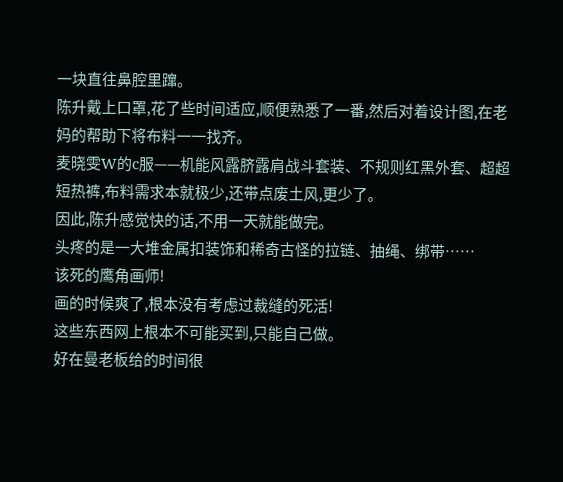一块直往鼻腔里蹿。
陈升戴上口罩,花了些时间适应,顺便熟悉了一番,然后对着设计图,在老妈的帮助下将布料一一找齐。
麦晓雯W的c服——机能风露脐露肩战斗套装、不规则红黑外套、超超短热裤,布料需求本就极少,还带点废土风,更少了。
因此,陈升感觉快的话,不用一天就能做完。
头疼的是一大堆金属扣装饰和稀奇古怪的拉链、抽绳、绑带……
该死的鹰角画师!
画的时候爽了,根本没有考虑过裁缝的死活!
这些东西网上根本不可能买到,只能自己做。
好在曼老板给的时间很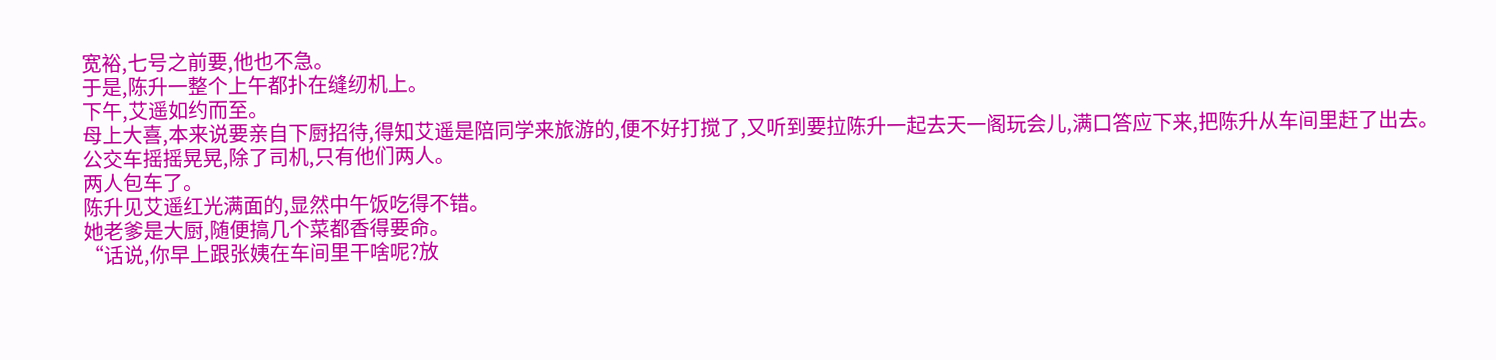宽裕,七号之前要,他也不急。
于是,陈升一整个上午都扑在缝纫机上。
下午,艾遥如约而至。
母上大喜,本来说要亲自下厨招待,得知艾遥是陪同学来旅游的,便不好打搅了,又听到要拉陈升一起去天一阁玩会儿,满口答应下来,把陈升从车间里赶了出去。
公交车摇摇晃晃,除了司机,只有他们两人。
两人包车了。
陈升见艾遥红光满面的,显然中午饭吃得不错。
她老爹是大厨,随便搞几个菜都香得要命。
“话说,你早上跟张姨在车间里干啥呢?放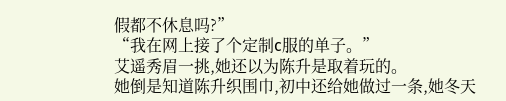假都不休息吗?”
“我在网上接了个定制c服的单子。”
艾遥秀眉一挑,她还以为陈升是取着玩的。
她倒是知道陈升织围巾,初中还给她做过一条,她冬天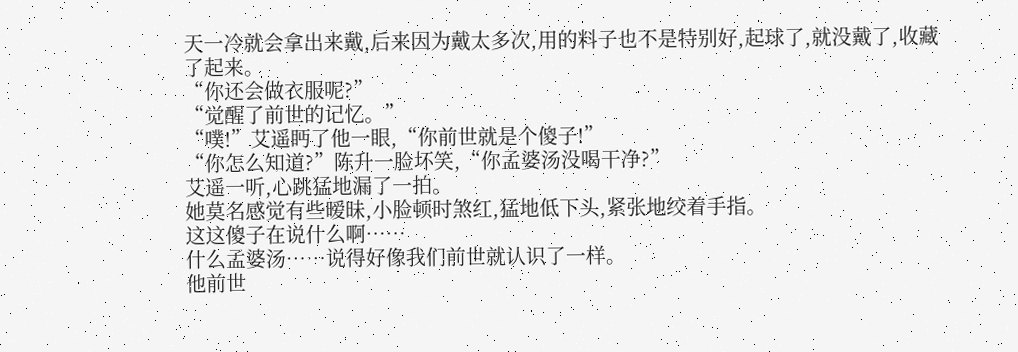天一冷就会拿出来戴,后来因为戴太多次,用的料子也不是特别好,起球了,就没戴了,收藏了起来。
“你还会做衣服呢?”
“觉醒了前世的记忆。”
“噗!”艾遥眄了他一眼,“你前世就是个傻子!”
“你怎么知道?”陈升一脸坏笑,“你孟婆汤没喝干净?”
艾遥一听,心跳猛地漏了一拍。
她莫名感觉有些暧昧,小脸顿时煞红,猛地低下头,紧张地绞着手指。
这这傻子在说什么啊……
什么孟婆汤……说得好像我们前世就认识了一样。
他前世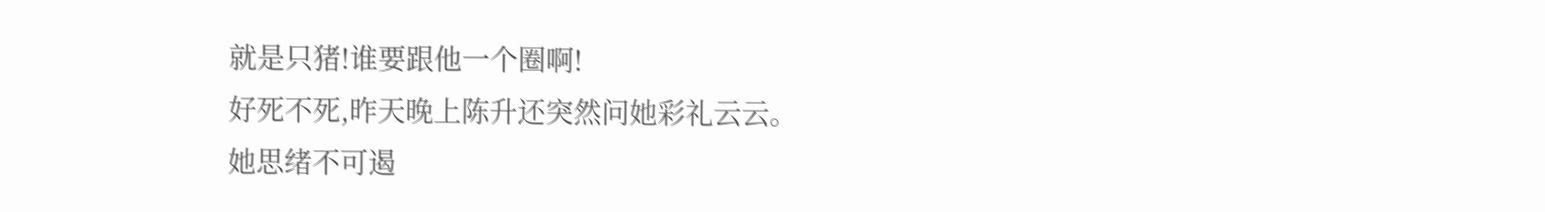就是只猪!谁要跟他一个圈啊!
好死不死,昨天晚上陈升还突然问她彩礼云云。
她思绪不可遏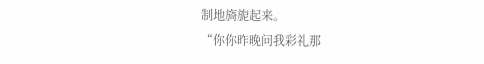制地旖旎起来。
“你你昨晚问我彩礼那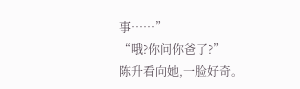事……”
“哦?你问你爸了?”
陈升看向她,一脸好奇。